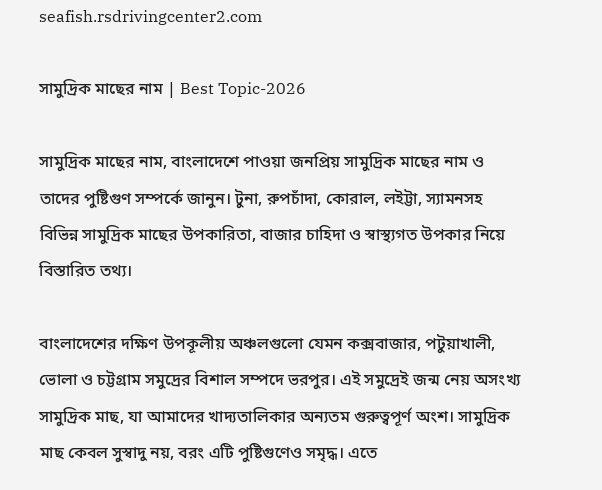seafish.rsdrivingcenter2.com

সামুদ্রিক মাছের নাম | Best Topic-2026

সামুদ্রিক মাছের নাম, বাংলাদেশে পাওয়া জনপ্রিয় সামুদ্রিক মাছের নাম ও তাদের পুষ্টিগুণ সম্পর্কে জানুন। টুনা, রুপচাঁদা, কোরাল, লইট্টা, স্যামনসহ বিভিন্ন সামুদ্রিক মাছের উপকারিতা, বাজার চাহিদা ও স্বাস্থ্যগত উপকার নিয়ে বিস্তারিত তথ্য।

বাংলাদেশের দক্ষিণ উপকূলীয় অঞ্চলগুলো যেমন কক্সবাজার, পটুয়াখালী, ভোলা ও চট্টগ্রাম সমুদ্রের বিশাল সম্পদে ভরপুর। এই সমুদ্রেই জন্ম নেয় অসংখ্য সামুদ্রিক মাছ, যা আমাদের খাদ্যতালিকার অন্যতম গুরুত্বপূর্ণ অংশ। সামুদ্রিক মাছ কেবল সুস্বাদু নয়, বরং এটি পুষ্টিগুণেও সমৃদ্ধ। এতে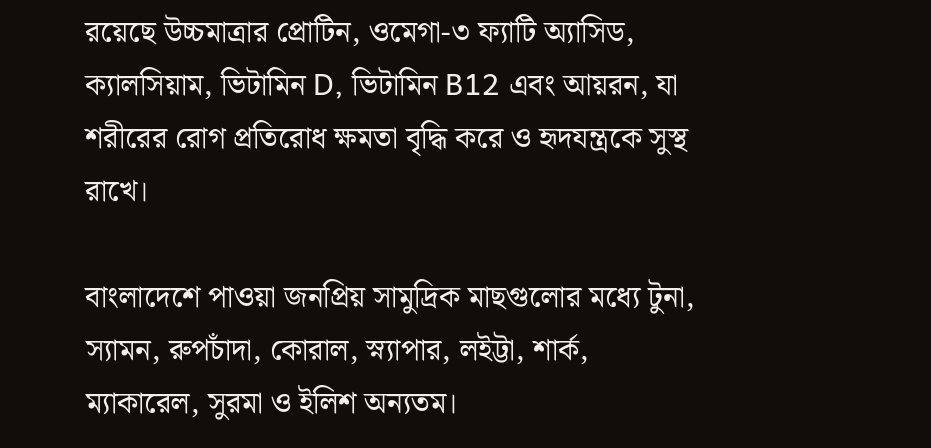রয়েছে উচ্চমাত্রার প্রোটিন, ওমেগা-৩ ফ্যাটি অ্যাসিড, ক্যালসিয়াম, ভিটামিন D, ভিটামিন B12 এবং আয়রন, যা শরীরের রোগ প্রতিরোধ ক্ষমতা বৃদ্ধি করে ও হৃদযন্ত্রকে সুস্থ রাখে।

বাংলাদেশে পাওয়া জনপ্রিয় সামুদ্রিক মাছগুলোর মধ্যে টুনা, স্যামন, রুপচাঁদা, কোরাল, স্ন্যাপার, লইট্টা, শার্ক, ম্যাকারেল, সুরমা ও ইলিশ অন্যতম।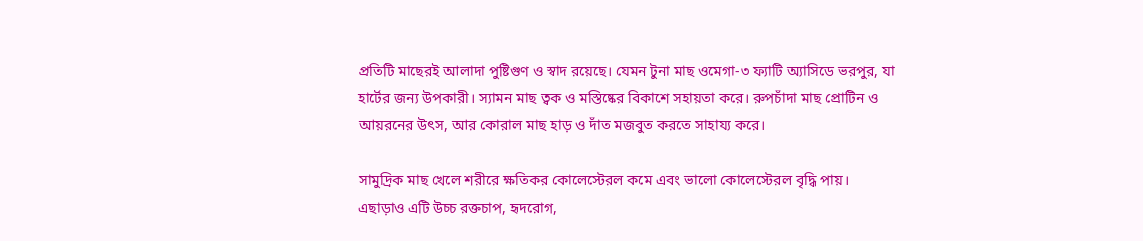প্রতিটি মাছেরই আলাদা পুষ্টিগুণ ও স্বাদ রয়েছে। যেমন টুনা মাছ ওমেগা-৩ ফ্যাটি অ্যাসিডে ভরপুর, যা হার্টের জন্য উপকারী। স্যামন মাছ ত্বক ও মস্তিষ্কের বিকাশে সহায়তা করে। রুপচাঁদা মাছ প্রোটিন ও আয়রনের উৎস, আর কোরাল মাছ হাড় ও দাঁত মজবুত করতে সাহায্য করে।

সামুদ্রিক মাছ খেলে শরীরে ক্ষতিকর কোলেস্টেরল কমে এবং ভালো কোলেস্টেরল বৃদ্ধি পায়। এছাড়াও এটি উচ্চ রক্তচাপ, হৃদরোগ,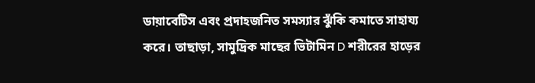ডায়াবেটিস এবং প্রদাহজনিত সমস্যার ঝুঁকি কমাতে সাহায্য করে। তাছাড়া, সামুদ্রিক মাছের ভিটামিন D শরীরের হাড়ের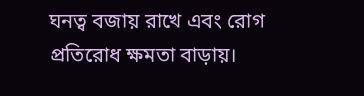ঘনত্ব বজায় রাখে এবং রোগ প্রতিরোধ ক্ষমতা বাড়ায়।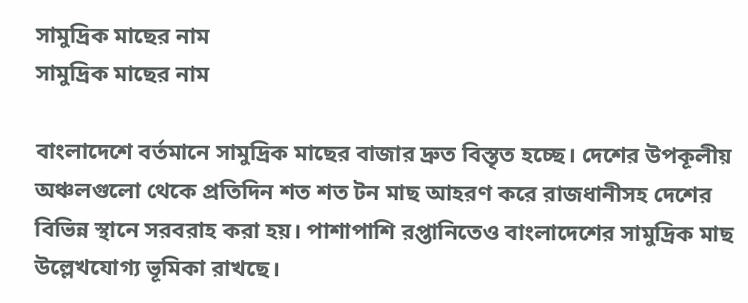সামুদ্রিক মাছের নাম
সামুদ্রিক মাছের নাম

বাংলাদেশে বর্তমানে সামুদ্রিক মাছের বাজার দ্রুত বিস্তৃত হচ্ছে। দেশের উপকূলীয় অঞ্চলগুলো থেকে প্রতিদিন শত শত টন মাছ আহরণ করে রাজধানীসহ দেশের বিভিন্ন স্থানে সরবরাহ করা হয়। পাশাপাশি রপ্তানিতেও বাংলাদেশের সামুদ্রিক মাছ উল্লেখযোগ্য ভূমিকা রাখছে।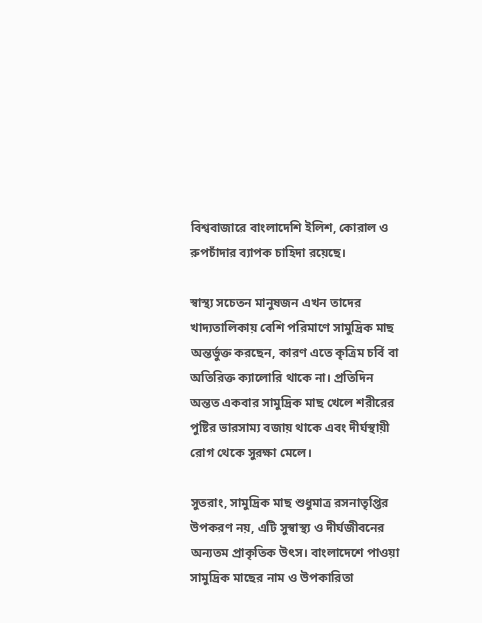বিশ্ববাজারে বাংলাদেশি ইলিশ, কোরাল ও রুপচাঁদার ব্যাপক চাহিদা রয়েছে।

স্বাস্থ্য সচেতন মানুষজন এখন তাদের খাদ্যতালিকায় বেশি পরিমাণে সামুদ্রিক মাছ অন্তর্ভুক্ত করছেন, কারণ এতে কৃত্রিম চর্বি বা অতিরিক্ত ক্যালোরি থাকে না। প্রতিদিন অন্তত একবার সামুদ্রিক মাছ খেলে শরীরের পুষ্টির ভারসাম্য বজায় থাকে এবং দীর্ঘস্থায়ী রোগ থেকে সুরক্ষা মেলে।

সুতরাং, সামুদ্রিক মাছ শুধুমাত্র রসনাতৃপ্তির উপকরণ নয়, এটি সুস্বাস্থ্য ও দীর্ঘজীবনের অন্যতম প্রাকৃতিক উৎস। বাংলাদেশে পাওয়া সামুদ্রিক মাছের নাম ও উপকারিতা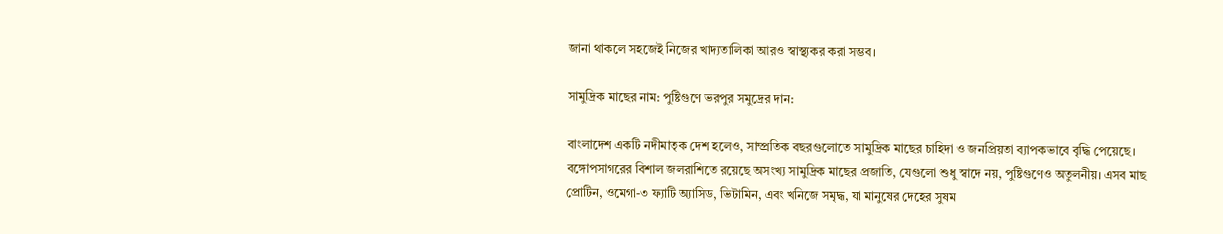জানা থাকলে সহজেই নিজের খাদ্যতালিকা আরও স্বাস্থ্যকর করা সম্ভব।

সামুদ্রিক মাছের নাম: পুষ্টিগুণে ভরপুর সমুদ্রের দান:

বাংলাদেশ একটি নদীমাতৃক দেশ হলেও, সাম্প্রতিক বছরগুলোতে সামুদ্রিক মাছের চাহিদা ও জনপ্রিয়তা ব্যাপকভাবে বৃদ্ধি পেয়েছে। বঙ্গোপসাগরের বিশাল জলরাশিতে রয়েছে অসংখ্য সামুদ্রিক মাছের প্রজাতি, যেগুলো শুধু স্বাদে নয়, পুষ্টিগুণেও অতুলনীয়। এসব মাছ প্রোটিন, ওমেগা-৩ ফ্যাটি অ্যাসিড, ভিটামিন, এবং খনিজে সমৃদ্ধ, যা মানুষের দেহের সুষম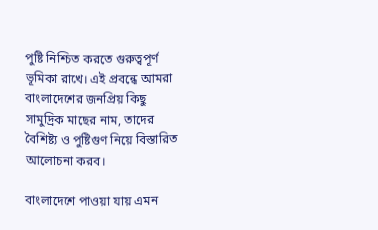পুষ্টি নিশ্চিত করতে গুরুত্বপূর্ণ ভূমিকা রাখে। এই প্রবন্ধে আমরা বাংলাদেশের জনপ্রিয় কিছু সামুদ্রিক মাছের নাম, তাদের বৈশিষ্ট্য ও পুষ্টিগুণ নিয়ে বিস্তারিত আলোচনা করব।

বাংলাদেশে পাওয়া যায় এমন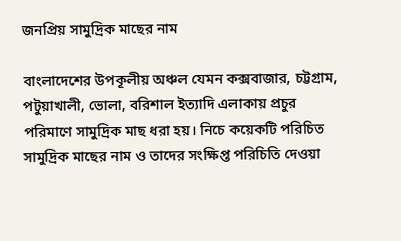জনপ্রিয় সামুদ্রিক মাছের নাম

বাংলাদেশের উপকূলীয় অঞ্চল যেমন কক্সবাজার, চট্টগ্রাম, পটুয়াখালী, ভোলা, বরিশাল ইত্যাদি এলাকায় প্রচুর পরিমাণে সামুদ্রিক মাছ ধরা হয়। নিচে কয়েকটি পরিচিত সামুদ্রিক মাছের নাম ও তাদের সংক্ষিপ্ত পরিচিতি দেওয়া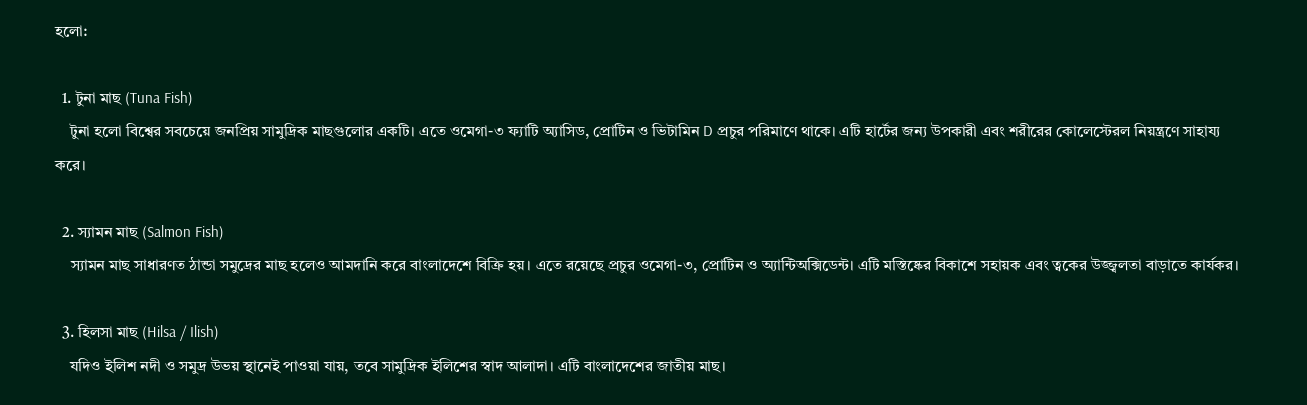হলো:

  1. টুনা মাছ (Tuna Fish)
    টুনা হলো বিশ্বের সবচেয়ে জনপ্রিয় সামুদ্রিক মাছগুলোর একটি। এতে ওমেগা-৩ ফ্যাটি অ্যাসিড, প্রোটিন ও ভিটামিন D প্রচুর পরিমাণে থাকে। এটি হার্টের জন্য উপকারী এবং শরীরের কোলেস্টেরল নিয়ন্ত্রণে সাহায্য করে।

  2. স্যামন মাছ (Salmon Fish)
    স্যামন মাছ সাধারণত ঠান্ডা সমুদ্রের মাছ হলেও আমদানি করে বাংলাদেশে বিক্রি হয়। এতে রয়েছে প্রচুর ওমেগা-৩, প্রোটিন ও অ্যান্টিঅক্সিডেন্ট। এটি মস্তিষ্কের বিকাশে সহায়ক এবং ত্বকের উজ্জ্বলতা বাড়াতে কার্যকর।

  3. হিলসা মাছ (Hilsa / Ilish)
    যদিও ইলিশ নদী ও সমুদ্র উভয় স্থানেই পাওয়া যায়, তবে সামুদ্রিক ইলিশের স্বাদ আলাদা। এটি বাংলাদেশের জাতীয় মাছ।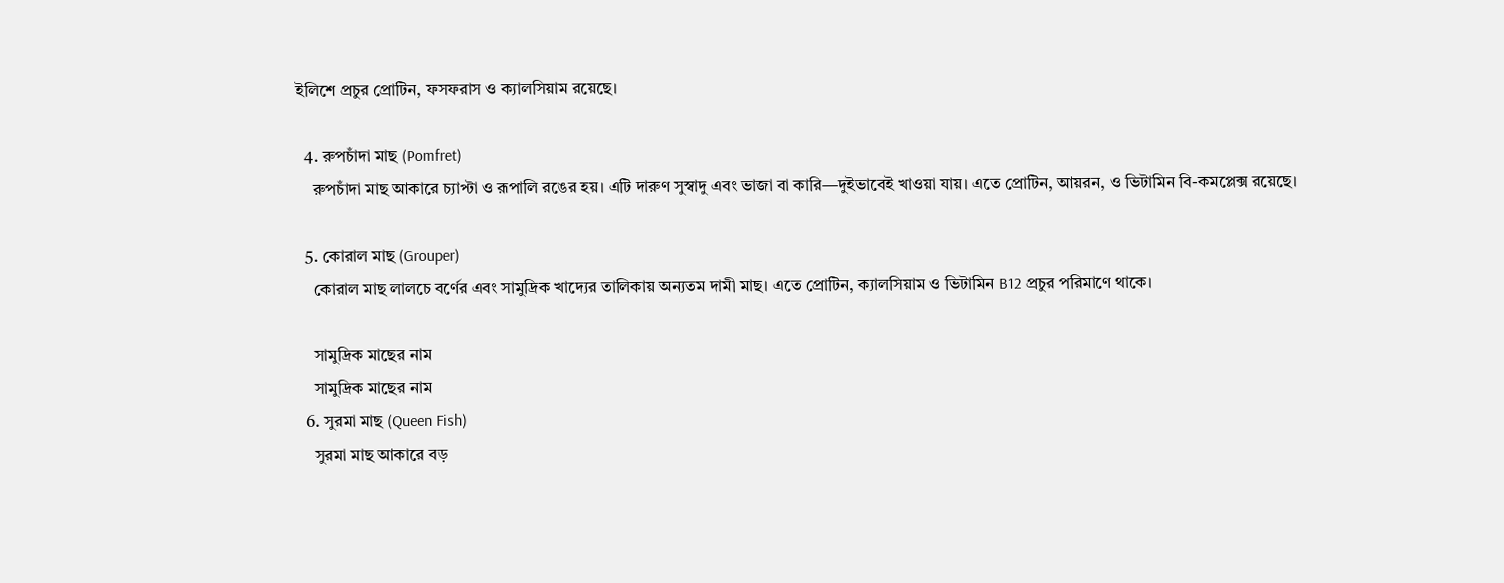ইলিশে প্রচুর প্রোটিন, ফসফরাস ও ক্যালসিয়াম রয়েছে।

  4. রুপচাঁদা মাছ (Pomfret)
    রুপচাঁদা মাছ আকারে চ্যাপ্টা ও রূপালি রঙের হয়। এটি দারুণ সুস্বাদু এবং ভাজা বা কারি—দুইভাবেই খাওয়া যায়। এতে প্রোটিন, আয়রন, ও ভিটামিন বি-কমপ্লেক্স রয়েছে।

  5. কোরাল মাছ (Grouper)
    কোরাল মাছ লালচে বর্ণের এবং সামুদ্রিক খাদ্যের তালিকায় অন্যতম দামী মাছ। এতে প্রোটিন, ক্যালসিয়াম ও ভিটামিন B12 প্রচুর পরিমাণে থাকে।

    সামুদ্রিক মাছের নাম
    সামুদ্রিক মাছের নাম
  6. সুরমা মাছ (Queen Fish)
    সুরমা মাছ আকারে বড়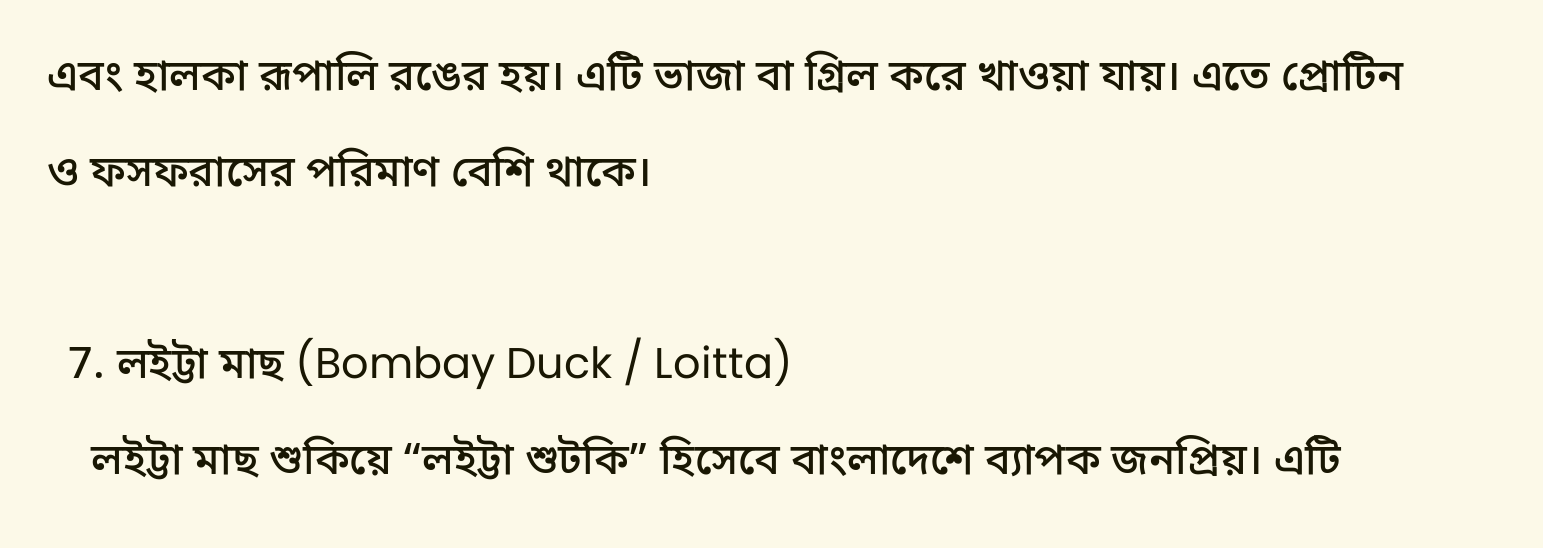এবং হালকা রূপালি রঙের হয়। এটি ভাজা বা গ্রিল করে খাওয়া যায়। এতে প্রোটিন ও ফসফরাসের পরিমাণ বেশি থাকে।

  7. লইট্টা মাছ (Bombay Duck / Loitta)
    লইট্টা মাছ শুকিয়ে “লইট্টা শুটকি” হিসেবে বাংলাদেশে ব্যাপক জনপ্রিয়। এটি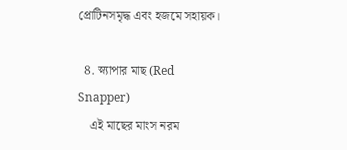প্রোটিনসমৃদ্ধ এবং হজমে সহায়ক।

  8. স্ন্যাপার মাছ (Red Snapper)
    এই মাছের মাংস নরম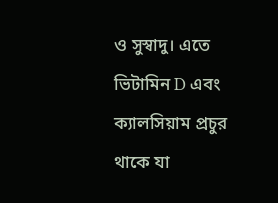ও সুস্বাদু। এতে ভিটামিন D এবং ক্যালসিয়াম প্রচুর থাকে যা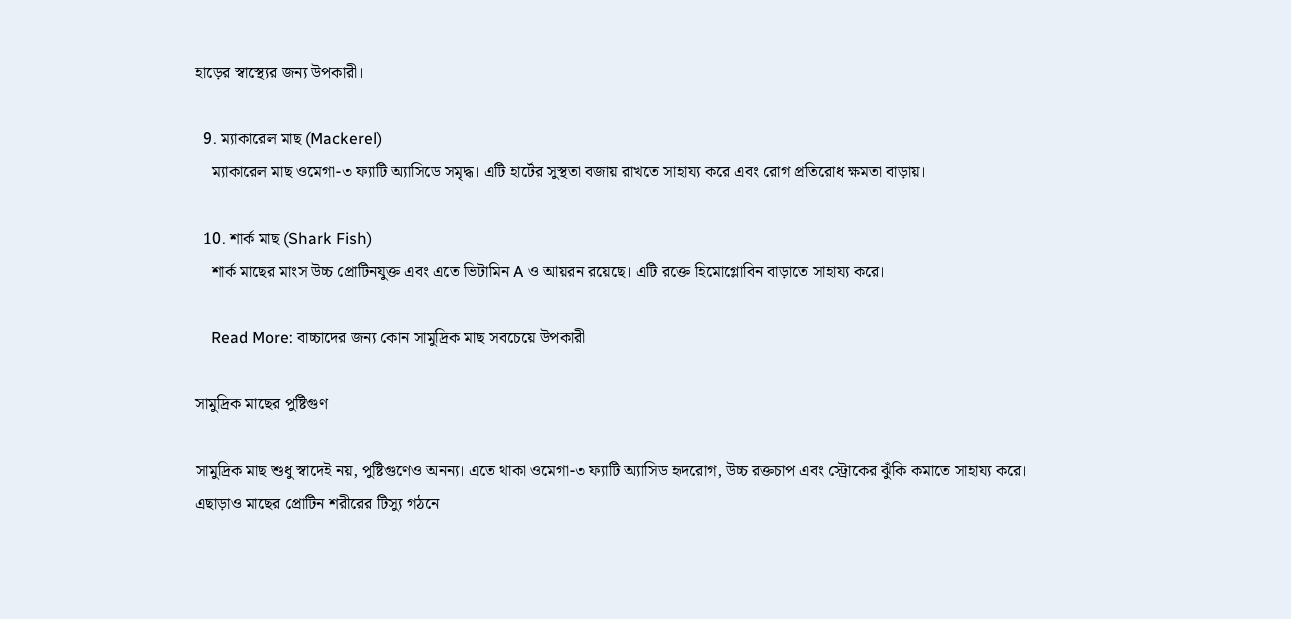হাড়ের স্বাস্থ্যের জন্য উপকারী।

  9. ম্যাকারেল মাছ (Mackerel)
    ম্যাকারেল মাছ ওমেগা-৩ ফ্যাটি অ্যাসিডে সমৃদ্ধ। এটি হার্টের সুস্থতা বজায় রাখতে সাহায্য করে এবং রোগ প্রতিরোধ ক্ষমতা বাড়ায়।

  10. শার্ক মাছ (Shark Fish)
    শার্ক মাছের মাংস উচ্চ প্রোটিনযুক্ত এবং এতে ভিটামিন A ও আয়রন রয়েছে। এটি রক্তে হিমোগ্লোবিন বাড়াতে সাহায্য করে।

    Read More: বাচ্চাদের জন্য কোন সামুদ্রিক মাছ সবচেয়ে উপকারী

সামুদ্রিক মাছের পুষ্টিগুণ

সামুদ্রিক মাছ শুধু স্বাদেই নয়, পুষ্টিগুণেও অনন্য। এতে থাকা ওমেগা-৩ ফ্যাটি অ্যাসিড হৃদরোগ, উচ্চ রক্তচাপ এবং স্ট্রোকের ঝুঁকি কমাতে সাহায্য করে। এছাড়াও মাছের প্রোটিন শরীরের টিস্যু গঠনে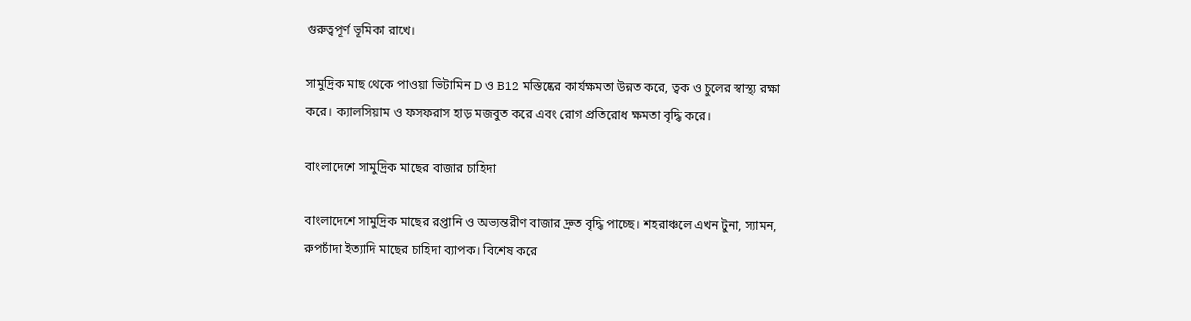গুরুত্বপূর্ণ ভূমিকা রাখে।

সামুদ্রিক মাছ থেকে পাওয়া ভিটামিন D ও B12 মস্তিষ্কের কার্যক্ষমতা উন্নত করে, ত্বক ও চুলের স্বাস্থ্য রক্ষা করে। ক্যালসিয়াম ও ফসফরাস হাড় মজবুত করে এবং রোগ প্রতিরোধ ক্ষমতা বৃদ্ধি করে।

বাংলাদেশে সামুদ্রিক মাছের বাজার চাহিদা

বাংলাদেশে সামুদ্রিক মাছের রপ্তানি ও অভ্যন্তরীণ বাজার দ্রুত বৃদ্ধি পাচ্ছে। শহরাঞ্চলে এখন টুনা, স্যামন, রুপচাঁদা ইত্যাদি মাছের চাহিদা ব্যাপক। বিশেষ করে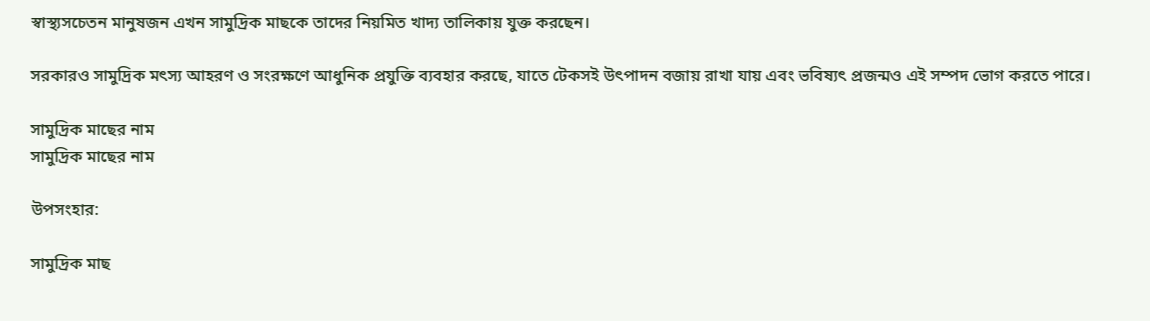স্বাস্থ্যসচেতন মানুষজন এখন সামুদ্রিক মাছকে তাদের নিয়মিত খাদ্য তালিকায় যুক্ত করছেন।

সরকারও সামুদ্রিক মৎস্য আহরণ ও সংরক্ষণে আধুনিক প্রযুক্তি ব্যবহার করছে, যাতে টেকসই উৎপাদন বজায় রাখা যায় এবং ভবিষ্যৎ প্রজন্মও এই সম্পদ ভোগ করতে পারে।

সামুদ্রিক মাছের নাম
সামুদ্রিক মাছের নাম

উপসংহার:

সামুদ্রিক মাছ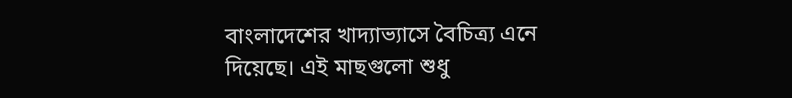বাংলাদেশের খাদ্যাভ্যাসে বৈচিত্র্য এনে দিয়েছে। এই মাছগুলো শুধু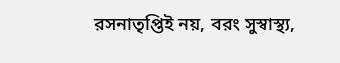রসনাতৃপ্তিই নয়, বরং সুস্বাস্থ্য,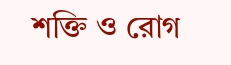শক্তি ও রোগ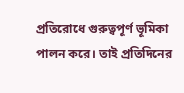প্রতিরোধে গুরুত্বপূর্ণ ভূমিকা পালন করে। তাই প্রতিদিনের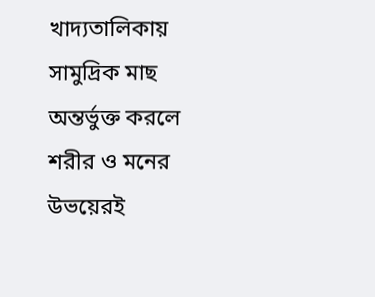খাদ্যতালিকায় সামুদ্রিক মাছ অন্তর্ভুক্ত করলে শরীর ও মনের উভয়েরই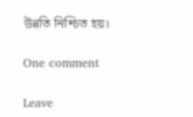উন্নতি নিশ্চিত হয়।

One comment

Leave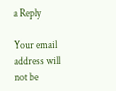a Reply

Your email address will not be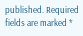published. Required fields are marked *